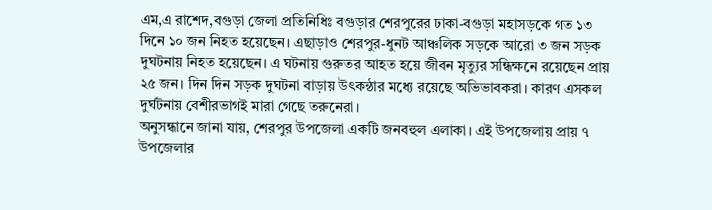এম,এ রাশেদ,বগুড়া জেলা প্রতিনিধিঃ বগুড়ার শেরপুরের ঢাকা-বগুড়া মহাসড়কে গত ১৩ দিনে ১০ জন নিহত হয়েছেন। এছাড়াও শেরপুর-ধুনট আঞ্চলিক সড়কে আরো ৩ জন সড়ক দুঘটনায় নিহত হয়েছেন। এ ঘটনায় গুরুতর আহত হয়ে জীবন মৃত্যুর সন্ধিক্ষনে রয়েছেন প্রায় ২৫ জন। দিন দিন সড়ক দুঘটনা বাড়ায় উৎকন্ঠার মধ্যে রয়েছে অভিভাবকরা। কারণ এসকল দুর্ঘটনায় বেশীরভাগই মারা গেছে তরুনেরা।
অনুসন্ধানে জানা যায়, শেরপুর উপজেলা একটি জনবহুল এলাকা। এই উপজেলায় প্রায় ৭ উপজেলার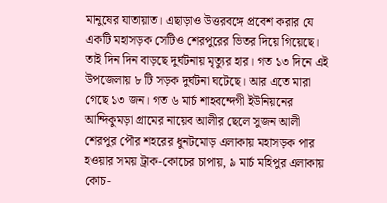মানুষের যাতায়াত। এছাড়াও উত্তরবঙ্গে প্রবেশ করার যে একটি মহাসড়ক সেটিও শেরপুরের ভিতর দিয়ে গিয়েছে। তাই দিন দিন বাড়ছে দুর্ঘটনায় মৃত্যুর হার। গত ১৩ দিনে এই উপজেলায় ৮ টি সড়ক দুর্ঘটনা ঘটেছে। আর এতে মারা গেছে ১৩ জন। গত ৬ মার্চ শাহবন্দেগী ইউনিয়নের আন্দিকুমড়া গ্রামের নায়েব আলীর ছেলে সুজন আলী শেরপুর পৌর শহরের ধুনটমোড় এলাকায় মহাসড়ক পার হওয়ার সময় ট্রাক-কোচের চাপায়, ৯ মার্চ মহিপুর এলাকায় কোচ-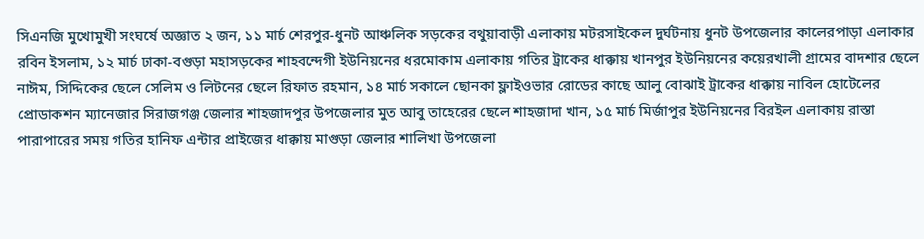সিএনজি মুখোমুখী সংঘর্ষে অজ্ঞাত ২ জন, ১১ মার্চ শেরপুর-ধুনট আঞ্চলিক সড়কের বথুয়াবাড়ী এলাকায় মটরসাইকেল দুর্ঘটনায় ধুনট উপজেলার কালেরপাড়া এলাকার রবিন ইসলাম, ১২ মার্চ ঢাকা-বগুড়া মহাসড়কের শাহবন্দেগী ইউনিয়নের ধরমোকাম এলাকায় গতির ট্রাকের ধাক্কায় খানপুর ইউনিয়নের কয়েরখালী গ্রামের বাদশার ছেলে নাঈম, সিদ্দিকের ছেলে সেলিম ও লিটনের ছেলে রিফাত রহমান, ১৪ মার্চ সকালে ছোনকা ফ্লাইওভার রোডের কাছে আলু বোঝাই ট্রাকের ধাক্কায় নাবিল হোটেলের প্রোডাকশন ম্যানেজার সিরাজগঞ্জ জেলার শাহজাদপুর উপজেলার মুত আবু তাহেরের ছেলে শাহজাদা খান, ১৫ মার্চ মির্জাপুর ইউনিয়নের বিরইল এলাকায় রাস্তা পারাপারের সময় গতির হানিফ এন্টার প্রাইজের ধাক্কায় মাগুড়া জেলার শালিখা উপজেলা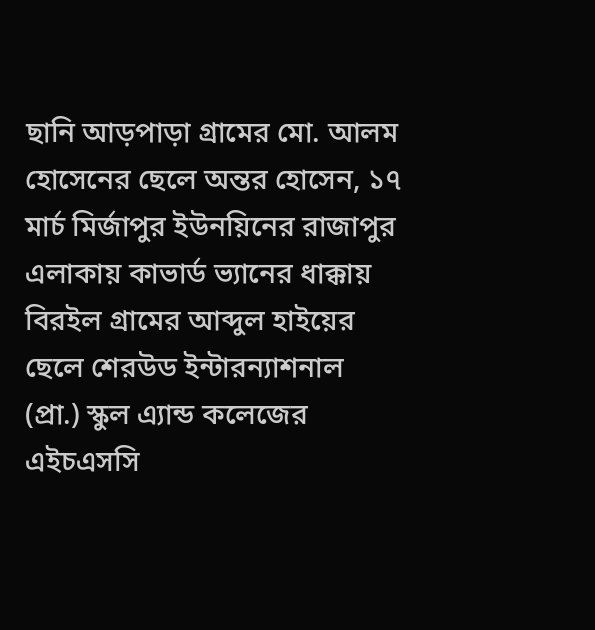ছানি আড়পাড়া গ্রামের মো. আলম হোসেনের ছেলে অন্তর হোসেন, ১৭ মার্চ মির্জাপুর ইউনয়িনের রাজাপুর এলাকায় কাভার্ড ভ্যানের ধাক্কায় বিরইল গ্রামের আব্দুল হাইয়ের ছেলে শেরউড ইন্টারন্যাশনাল (প্রা.) স্কুল এ্যান্ড কলেজের এইচএসসি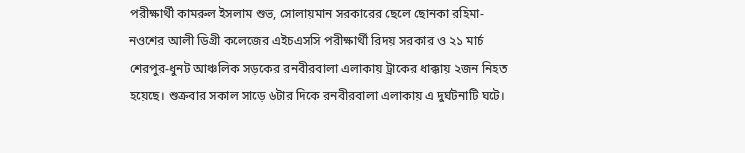পরীক্ষার্থী কামরুল ইসলাম শুভ, সোলায়মান সরকারের ছেলে ছোনকা রহিমা-নওশের আলী ডিগ্রী কলেজের এইচএসসি পরীক্ষার্থী রিদয় সরকার ও ২১ মার্চ শেরপুর-ধুনট আঞ্চলিক সড়কের রনবীরবালা এলাকায় ট্রাকের ধাক্কায় ২জন নিহত হয়েছে। শুক্রবার সকাল সাড়ে ৬টার দিকে রনবীরবালা এলাকায় এ দুর্ঘটনাটি ঘটে।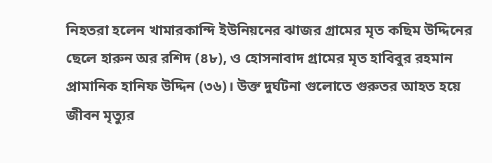নিহতরা হলেন খামারকান্দি ইউনিয়নের ঝাজর গ্রামের মৃত কছিম উদ্দিনের ছেলে হারুন অর রশিদ (৪৮), ও হোসনাবাদ গ্রামের মৃত হাবিবুর রহমান প্রামানিক হানিফ উদ্দিন (৩৬)। উক্ত দুর্ঘটনা গুলোতে গুরুতর আহত হয়ে জীবন মৃত্যুর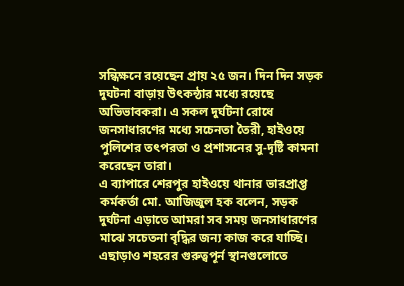সন্ধিক্ষনে রয়েছেন প্রায় ২৫ জন। দিন দিন সড়ক দুঘটনা বাড়ায় উৎকন্ঠার মধ্যে রয়েছে অভিভাবকরা। এ সকল দুর্ঘটনা রোধে জনসাধারণের মধ্যে সচেনতা তৈরী, হাইওয়ে পুলিশের তৎপরতা ও প্রশাসনের সু-দৃষ্টি কামনা করেছেন তারা।
এ ব্যাপারে শেরপুর হাইওয়ে থানার ভারপ্রাপ্ত কর্মকর্তা মো. আজিজুল হক বলেন, সড়ক দুর্ঘটনা এড়াতে আমরা সব সময় জনসাধারণের মাঝে সচেতনা বৃদ্ধির জন্য কাজ করে যাচ্ছি। এছাড়াও শহরের গুরুত্বপূর্ন স্থানগুলোতে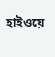হাইওয়ে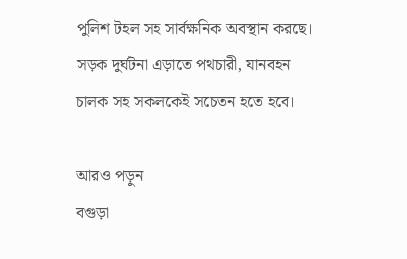পুলিশ টহল সহ সার্বক্ষনিক অবস্থান করছে। সড়ক দুর্ঘটনা এড়াতে পথচারী, যানবহন চালক সহ সকলকেই সচেতন হতে হবে।

আরও পড়ুন
বগুড়া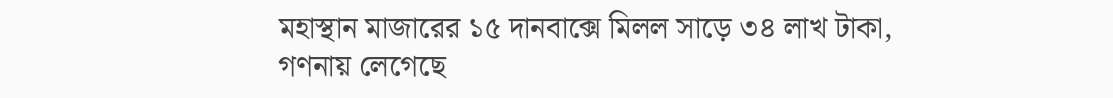মহাস্থান মাজারের ১৫ দানবাক্সে মিলল সাড়ে ৩৪ লাখ টাকা, গণনায় লেগেছে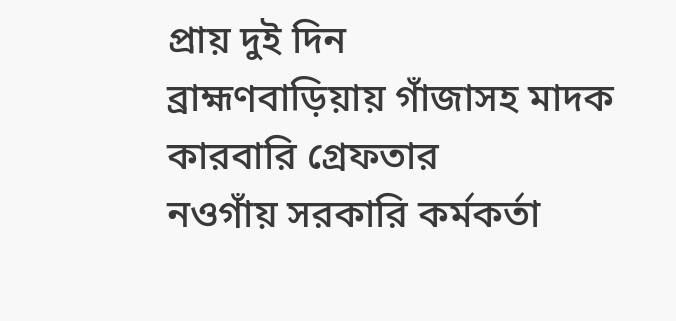প্রায় দুই দিন
ব্রাহ্মণবাড়িয়ায় গাঁজাসহ মাদক কারবারি গ্রেফতার
নওগাঁয় সরকারি কর্মকর্তা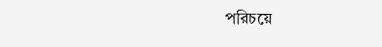পরিচয়ে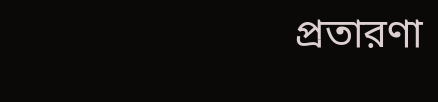প্রতারণা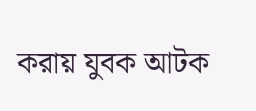করায় যুবক আটক